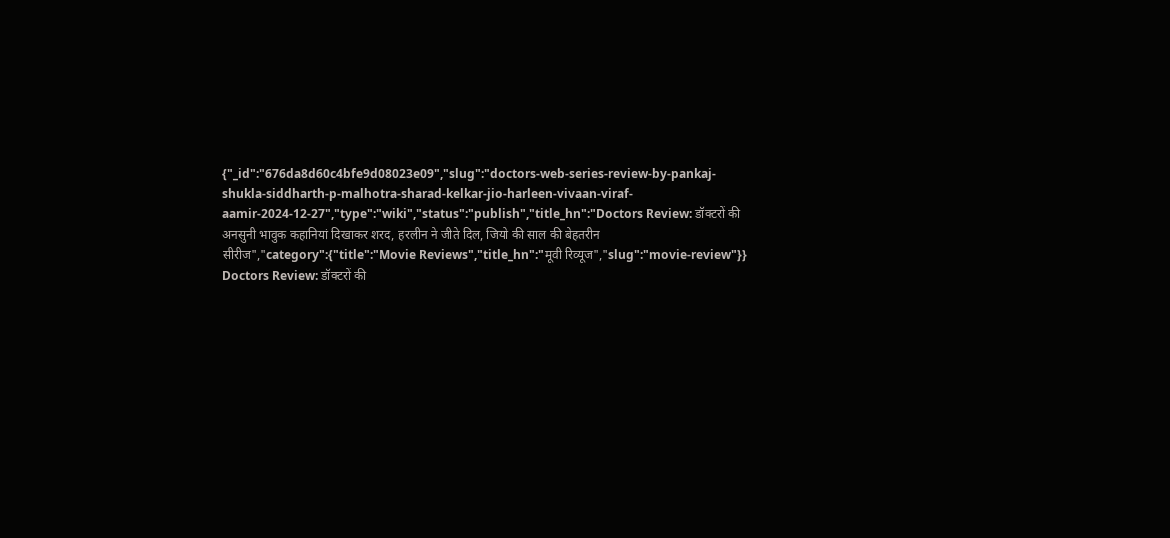{"_id":"676da8d60c4bfe9d08023e09","slug":"doctors-web-series-review-by-pankaj-shukla-siddharth-p-malhotra-sharad-kelkar-jio-harleen-vivaan-viraf-aamir-2024-12-27","type":"wiki","status":"publish","title_hn":"Doctors Review: डॉक्टरों की अनसुनी भावुक कहानियां दिखाकर शरद, हरलीन ने जीते दिल, जियो की साल की बेहतरीन सीरीज","category":{"title":"Movie Reviews","title_hn":"मूवी रिव्यूज","slug":"movie-review"}}
Doctors Review: डॉक्टरों की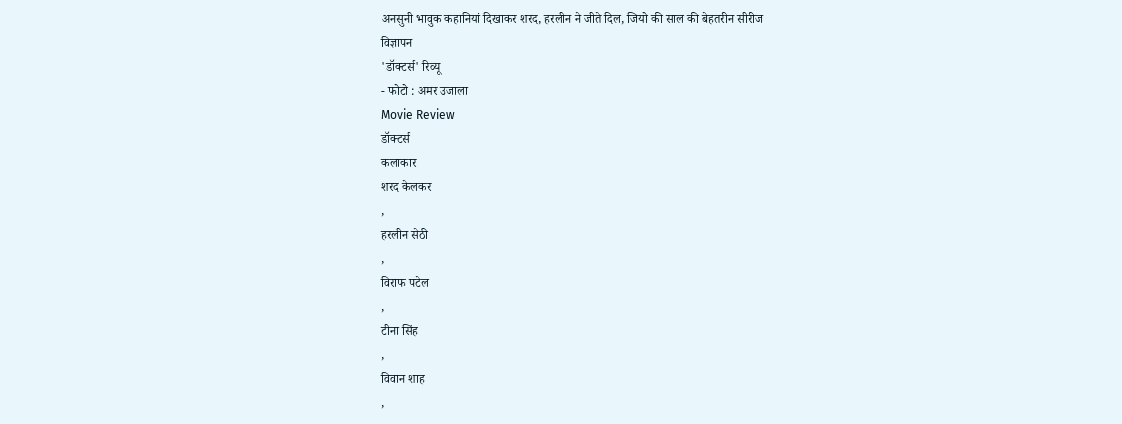अनसुनी भावुक कहानियां दिखाकर शरद, हरलीन ने जीते दिल, जियो की साल की बेहतरीन सीरीज
विज्ञापन
'डॉक्टर्स' रिव्यू
- फोटो : अमर उजाला
Movie Review
डॉक्टर्स
कलाकार
शरद केलकर
,
हरलीन सेठी
,
विराफ पटेल
,
टीना सिंह
,
विवान शाह
,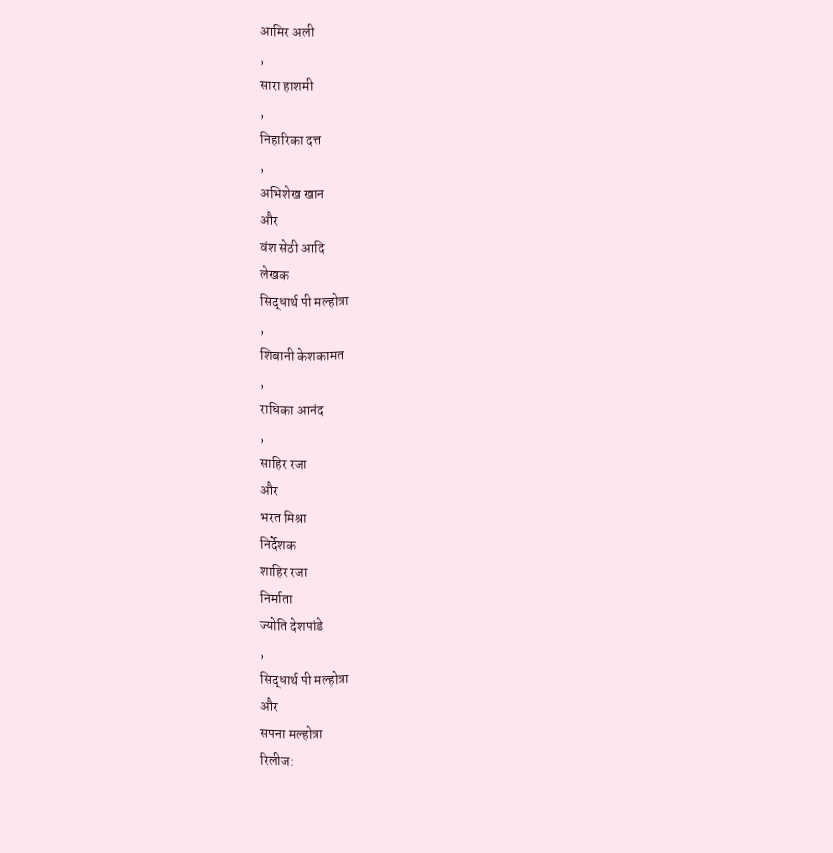आमिर अली
,
सारा हाशमी
,
निहारिका दत्त
,
अभिशेख खान
और
वंश सेठी आदि
लेखक
सिद्धार्थ पी मल्होत्रा
,
शिबानी केशकामत
,
राधिका आनंद
,
साहिर रजा
और
भरत मिश्रा
निर्देशक
शाहिर रजा
निर्माता
ज्योति देशपांडे
,
सिद्धार्थ पी मल्होत्रा
और
सपना मल्होत्रा
रिलीज: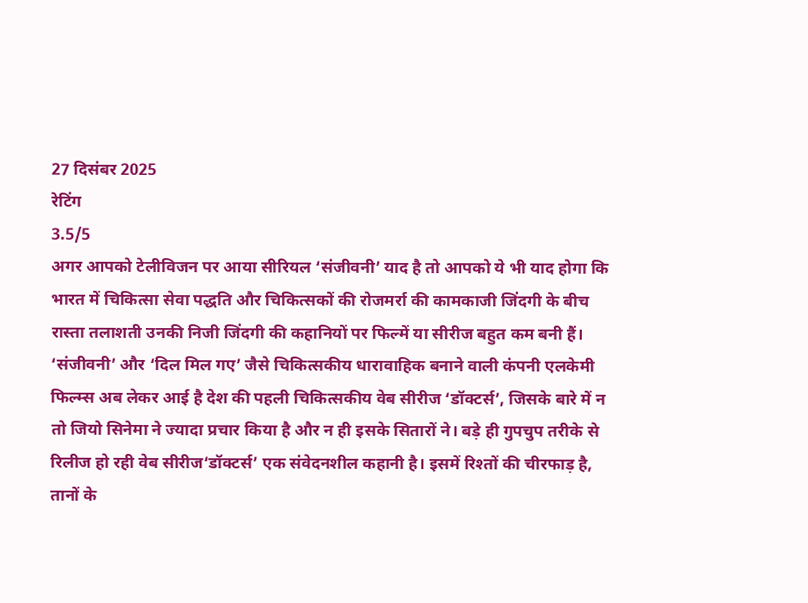27 दिसंबर 2025
रेटिंग
3.5/5
अगर आपको टेलीविजन पर आया सीरियल ‘संजीवनी’ याद है तो आपको ये भी याद होगा कि भारत में चिकित्सा सेवा पद्धति और चिकित्सकों की रोजमर्रा की कामकाजी जिंदगी के बीच रास्ता तलाशती उनकी निजी जिंदगी की कहानियों पर फिल्में या सीरीज बहुत कम बनी हैं। ‘संजीवनी’ और ‘दिल मिल गए’ जैसे चिकित्सकीय धारावाहिक बनाने वाली कंपनी एलकेमी फिल्म्स अब लेकर आई है देश की पहली चिकित्सकीय वेब सीरीज ‘डॉक्टर्स’, जिसके बारे में न तो जियो सिनेमा ने ज्यादा प्रचार किया है और न ही इसके सितारों ने। बड़े ही गुपचुप तरीके से रिलीज हो रही वेब सीरीज‘डॉक्टर्स’ एक संवेदनशील कहानी है। इसमें रिश्तों की चीरफाड़ है, तानों के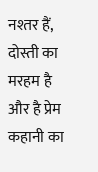नश्तर हैं, दोस्ती का मरहम है और है प्रेम कहानी का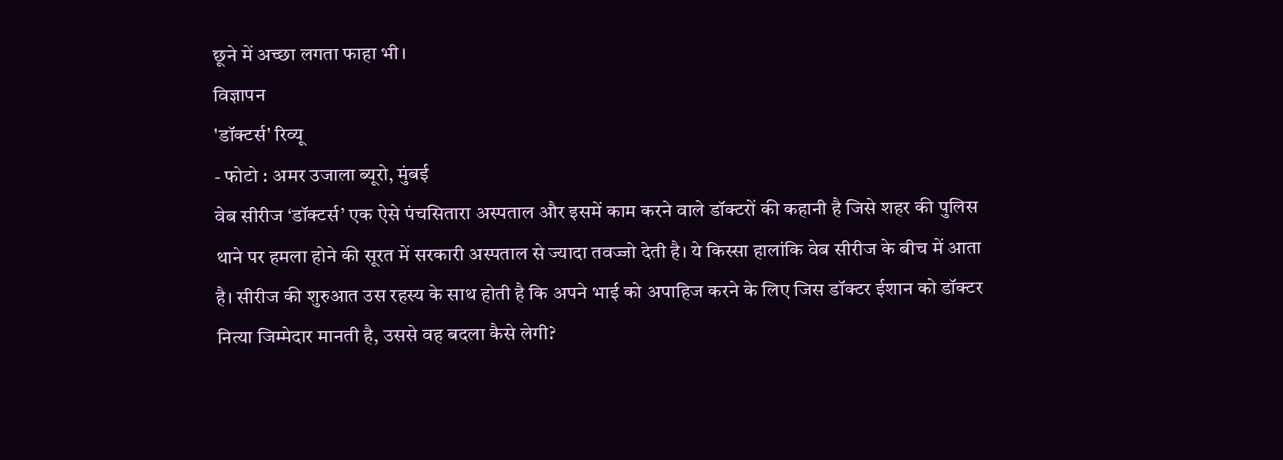छूने में अच्छा लगता फाहा भी।
विज्ञापन
'डॉक्टर्स' रिव्यू
- फोटो : अमर उजाला ब्यूरो, मुंबई
वेब सीरीज ‘डॉक्टर्स’ एक ऐसे पंचसितारा अस्पताल और इसमें काम करने वाले डॉक्टरों की कहानी है जिसे शहर की पुलिस थाने पर हमला होने की सूरत में सरकारी अस्पताल से ज्यादा तवज्जो देती है। ये किस्सा हालांकि वेब सीरीज के बीच में आता है। सीरीज की शुरुआत उस रहस्य के साथ होती है कि अपने भाई को अपाहिज करने के लिए जिस डॉक्टर ईशान को डॉक्टर नित्या जिम्मेदार मानती है, उससे वह बदला कैसे लेगी?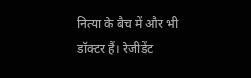नित्या के बैच में और भी डॉक्टर हैं। रेजीडेंट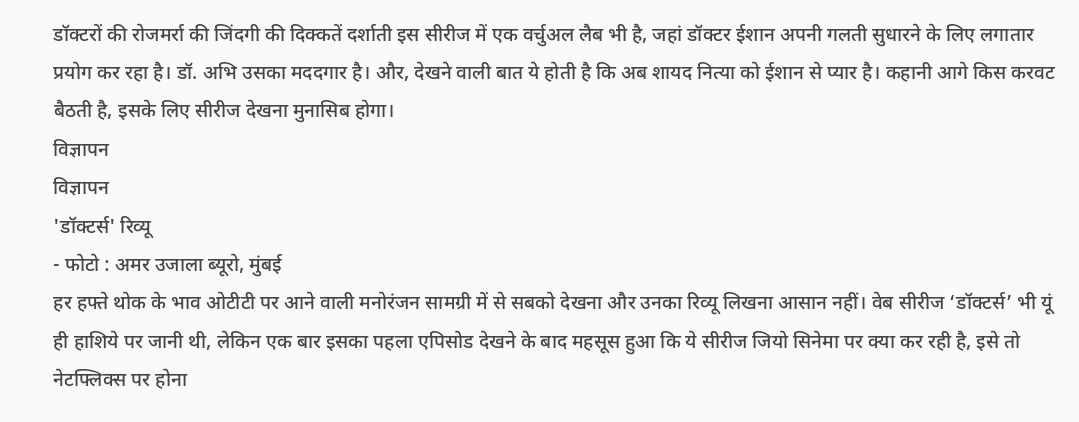डॉक्टरों की रोजमर्रा की जिंदगी की दिक्कतें दर्शाती इस सीरीज में एक वर्चुअल लैब भी है, जहां डॉक्टर ईशान अपनी गलती सुधारने के लिए लगातार प्रयोग कर रहा है। डॉ. अभि उसका मददगार है। और, देखने वाली बात ये होती है कि अब शायद नित्या को ईशान से प्यार है। कहानी आगे किस करवट बैठती है, इसके लिए सीरीज देखना मुनासिब होगा।
विज्ञापन
विज्ञापन
'डॉक्टर्स' रिव्यू
- फोटो : अमर उजाला ब्यूरो, मुंबई
हर हफ्ते थोक के भाव ओटीटी पर आने वाली मनोरंजन सामग्री में से सबको देखना और उनका रिव्यू लिखना आसान नहीं। वेब सीरीज ‘डॉक्टर्स’ भी यूं ही हाशिये पर जानी थी, लेकिन एक बार इसका पहला एपिसोड देखने के बाद महसूस हुआ कि ये सीरीज जियो सिनेमा पर क्या कर रही है, इसे तो नेटफ्लिक्स पर होना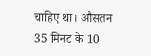चाहिए था। औसतन 35 मिनट के 10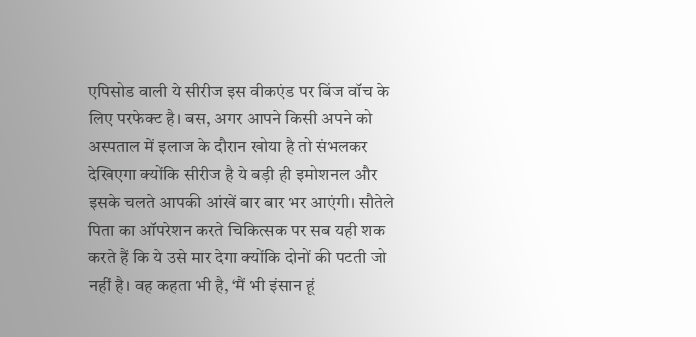एपिसोड वाली ये सीरीज इस वीकएंड पर बिंज वॉच के लिए परफेक्ट है। बस, अगर आपने किसी अपने को अस्पताल में इलाज के दौरान खोया है तो संभलकर देखिएगा क्योंकि सीरीज है ये बड़ी ही इमोशनल और इसके चलते आपकी आंखें बार बार भर आएंगी। सौतेले पिता का ऑपरेशन करते चिकित्सक पर सब यही शक करते हैं कि ये उसे मार देगा क्योंकि दोनों की पटती जो नहीं है। वह कहता भी है, ‘मैं भी इंसान हूं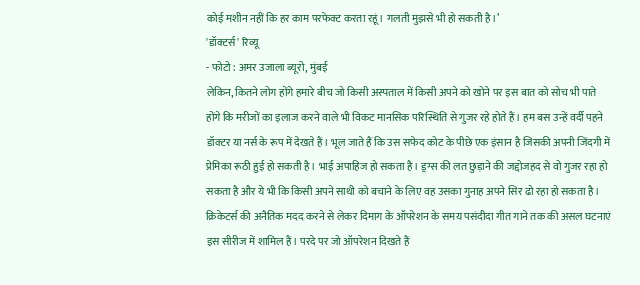कोई मशीन नहीं कि हर काम परफेक्ट करता रहूं। गलती मुझसे भी हो सकती है।’
'डॉक्टर्स' रिव्यू
- फोटो : अमर उजाला ब्यूरो, मुंबई
लेकिन, कितने लोग होंगे हमारे बीच जो किसी अस्पताल में किसी अपने को खोने पर इस बात को सोच भी पाते होंगे कि मरीजों का इलाज करने वाले भी विकट मानसिक परिस्थिति से गुजर रहे होते हैं। हम बस उन्हें वर्दी पहने डॉक्टर या नर्स के रूप में देखते हैं। भूल जाते हैं कि उस सफेद कोट के पीछे एक इंसान है जिसकी अपनी जिंदगी में प्रेमिका रूठी हुई हो सकती है। भाई अपाहिज हो सकता है। ड्रग्स की लत छुड़ाने की जद्दोजहद से वो गुजर रहा हो सकता है और ये भी कि किसी अपने साथी को बचाने के लिए वह उसका गुनाह अपने सिर ढो रहा हो सकता है। क्रिकेटर्स की अनैतिक मदद करने से लेकर दिमाग के ऑपरेशन के समय पसंदीदा गीत गाने तक की असल घटनाएं इस सीरीज में शामिल हैं। परदे पर जो ऑपरेशन दिखते हैं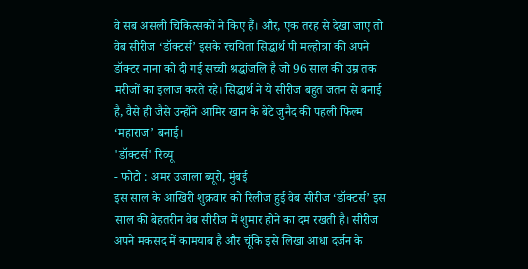वे सब असली चिकित्सकों ने किए हैं। और, एक तरह से देखा जाए तो वेब सीरीज ‘डॉक्टर्स’ इसके रचयिता सिद्धार्थ पी मल्होत्रा की अपने डॉक्टर नाना को दी गई सच्ची श्रद्धांजलि है जो 96 साल की उम्र तक मरीजों का इलाज करते रहे। सिद्धार्थ ने ये सीरीज बहुत जतन से बनाई है, वैसे ही जैसे उन्होंने आमिर खान के बेटे जुनैद की पहली फिल्म ‘महाराज’ बनाई।
'डॉक्टर्स' रिव्यू
- फोटो : अमर उजाला ब्यूरो, मुंबई
इस साल के आखिरी शुक्रवार को रिलीज हुई वेब सीरीज ‘डॉक्टर्स’ इस साल की बेहतरीन वेब सीरीज में शुमार होने का दम रखती है। सीरीज अपने मकसद में कामयाब है और चूंकि इसे लिखा आधा दर्जन के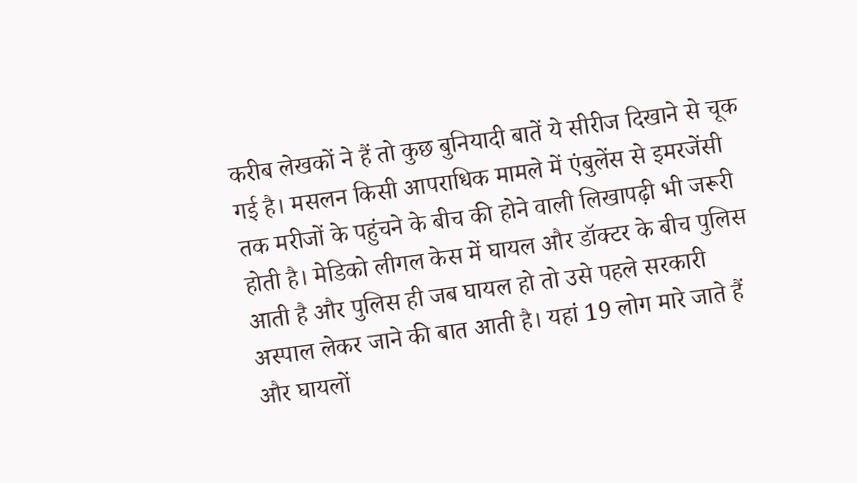करीब लेखकों ने हैं तो कुछ बुनियादी बातें ये सीरीज दिखाने से चूक गई है। मसलन किसी आपराधिक मामले में एंबुलेंस से इमरजेंसी तक मरीजों के पहुंचने के बीच की होने वाली लिखापढ़ी भी जरूरी होती है। मेडिको लीगल केस में घायल और डॉक्टर के बीच पुलिस आती है और पुलिस ही जब घायल हो तो उसे पहले सरकारी अस्पाल लेकर जाने की बात आती है। यहां 19 लोग मारे जाते हैं और घायलों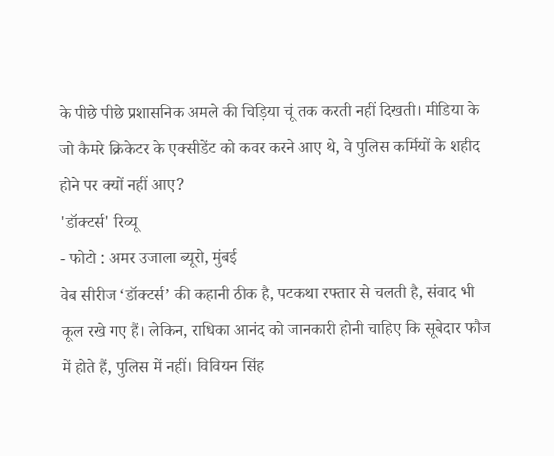के पीछे पीछे प्रशासनिक अमले की चिड़िया चूं तक करती नहीं दिखती। मीडिया के जो कैमरे क्रिकेटर के एक्सीडेंट को कवर करने आए थे, वे पुलिस कर्मियों के शहीद होने पर क्यों नहीं आए?
'डॉक्टर्स' रिव्यू
- फोटो : अमर उजाला ब्यूरो, मुंबई
वेब सीरीज ‘डॉक्टर्स’ की कहानी ठीक है, पटकथा रफ्तार से चलती है, संवाद भी कूल रखे गए हैं। लेकिन, राधिका आनंद को जानकारी होनी चाहिए कि सूबेदार फौज में होते हैं, पुलिस में नहीं। विवियन सिंह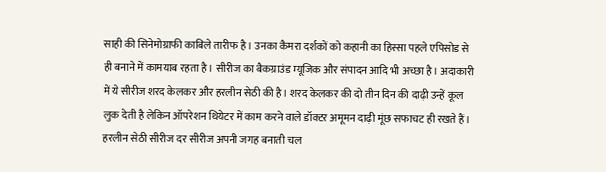साही की सिनेमोग्राफी काबिले तारीफ है। उनका कैमरा दर्शकों को कहानी का हिस्सा पहले एपिसोड से ही बनाने में कामयाब रहता है। सीरीज का बैकग्राउंड म्यूजिक और संपादन आदि भी अच्छा है। अदाकारी में ये सीरीज शरद केलकर और हरलीन सेठी की है। शरद केलकर की दो तीन दिन की दाढ़ी उन्हें कूल लुक देती है लेकिन ऑपरेशन थियेटर में काम करने वाले डॉक्टर अमूमन दाढ़ी मूंछ सफाचट ही रखते हैं। हरलीन सेठी सीरीज दर सीरीज अपनी जगह बनाती चल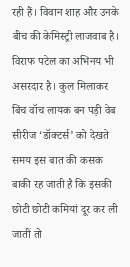रही हैं। विवान शाह और उनके बीच की केमिस्ट्री लाजवाब है। विराफ पटेल का अभिनय भी असरदार है। कुल मिलाकर बिंच वॉच लायक बन पड़ी वेब सीरीज ‘डॉक्टर्स’ को देखते समय इस बात की कसक बाकी रह जाती है कि इसकी छोटी छोटी कमियां दूर कर ली जातीं तो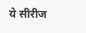ये सीरीज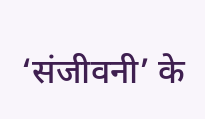‘संजीवनी’ के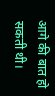आगे की बात हो सकती थी।